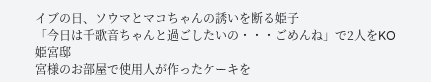イブの日、ソウマとマコちゃんの誘いを断る姫子
「今日は千歌音ちゃんと過ごしたいの・・・ごめんね」で2人をKO
姫宮邸
宮様のお部屋で使用人が作ったケーキを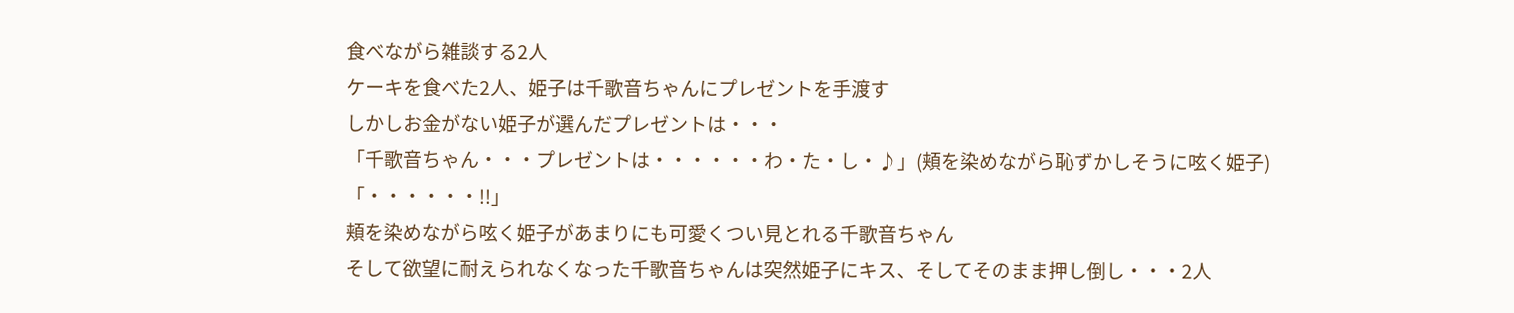食べながら雑談する2人
ケーキを食べた2人、姫子は千歌音ちゃんにプレゼントを手渡す
しかしお金がない姫子が選んだプレゼントは・・・
「千歌音ちゃん・・・プレゼントは・・・・・・わ・た・し・♪」(頬を染めながら恥ずかしそうに呟く姫子)
「・・・・・・!!」
頬を染めながら呟く姫子があまりにも可愛くつい見とれる千歌音ちゃん
そして欲望に耐えられなくなった千歌音ちゃんは突然姫子にキス、そしてそのまま押し倒し・・・2人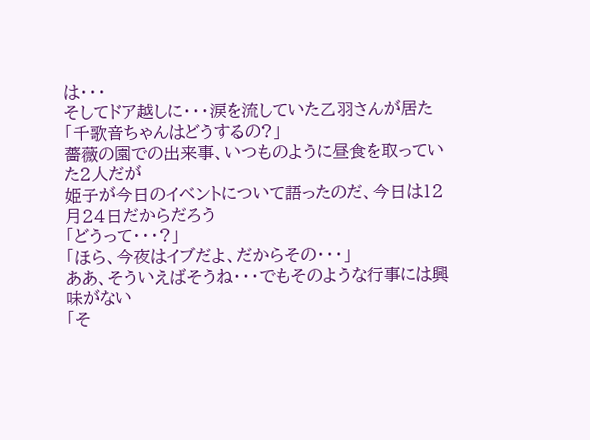は・・・
そしてドア越しに・・・涙を流していた乙羽さんが居た
「千歌音ちゃんはどうするの?」
薔薇の園での出来事、いつものように昼食を取っていた2人だが
姫子が今日のイベントについて語ったのだ、今日は12月24日だからだろう
「どうって・・・?」
「ほら、今夜はイブだよ、だからその・・・」
ああ、そういえばそうね・・・でもそのような行事には興味がない
「そ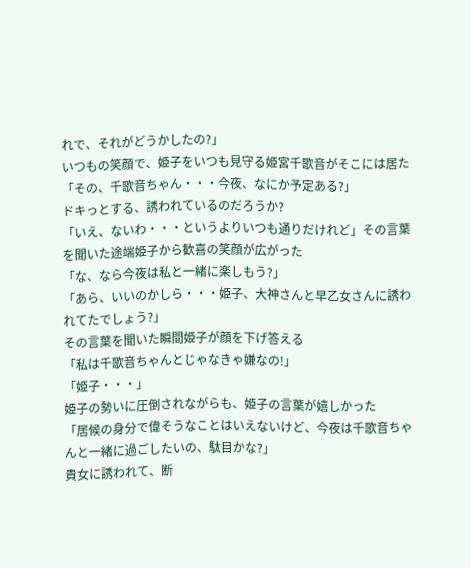れで、それがどうかしたの?」
いつもの笑顔で、姫子をいつも見守る姫宮千歌音がそこには居た
「その、千歌音ちゃん・・・今夜、なにか予定ある?」
ドキっとする、誘われているのだろうか?
「いえ、ないわ・・・というよりいつも通りだけれど」その言葉を聞いた途端姫子から歓喜の笑顔が広がった
「な、なら今夜は私と一緒に楽しもう?」
「あら、いいのかしら・・・姫子、大神さんと早乙女さんに誘われてたでしょう?」
その言葉を聞いた瞬間姫子が顔を下げ答える
「私は千歌音ちゃんとじゃなきゃ嫌なの!」
「姫子・・・」
姫子の勢いに圧倒されながらも、姫子の言葉が嬉しかった
「居候の身分で偉そうなことはいえないけど、今夜は千歌音ちゃんと一緒に過ごしたいの、駄目かな?」
貴女に誘われて、断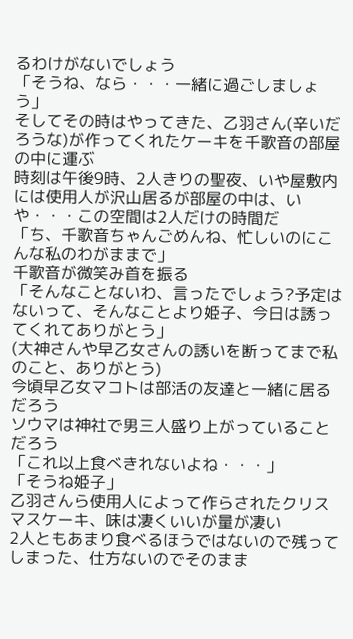るわけがないでしょう
「そうね、なら・・・一緒に過ごしましょう」
そしてその時はやってきた、乙羽さん(辛いだろうな)が作ってくれたケーキを千歌音の部屋の中に運ぶ
時刻は午後9時、2人きりの聖夜、いや屋敷内には使用人が沢山居るが部屋の中は、いや・・・この空間は2人だけの時間だ
「ち、千歌音ちゃんごめんね、忙しいのにこんな私のわがままで」
千歌音が微笑み首を振る
「そんなことないわ、言ったでしょう?予定はないって、そんなことより姫子、今日は誘ってくれてありがとう」
(大神さんや早乙女さんの誘いを断ってまで私のこと、ありがとう)
今頃早乙女マコトは部活の友達と一緒に居るだろう
ソウマは神社で男三人盛り上がっていることだろう
「これ以上食べきれないよね・・・」
「そうね姫子」
乙羽さんら使用人によって作らされたクリスマスケーキ、味は凄くいいが量が凄い
2人ともあまり食べるほうではないので残ってしまった、仕方ないのでそのまま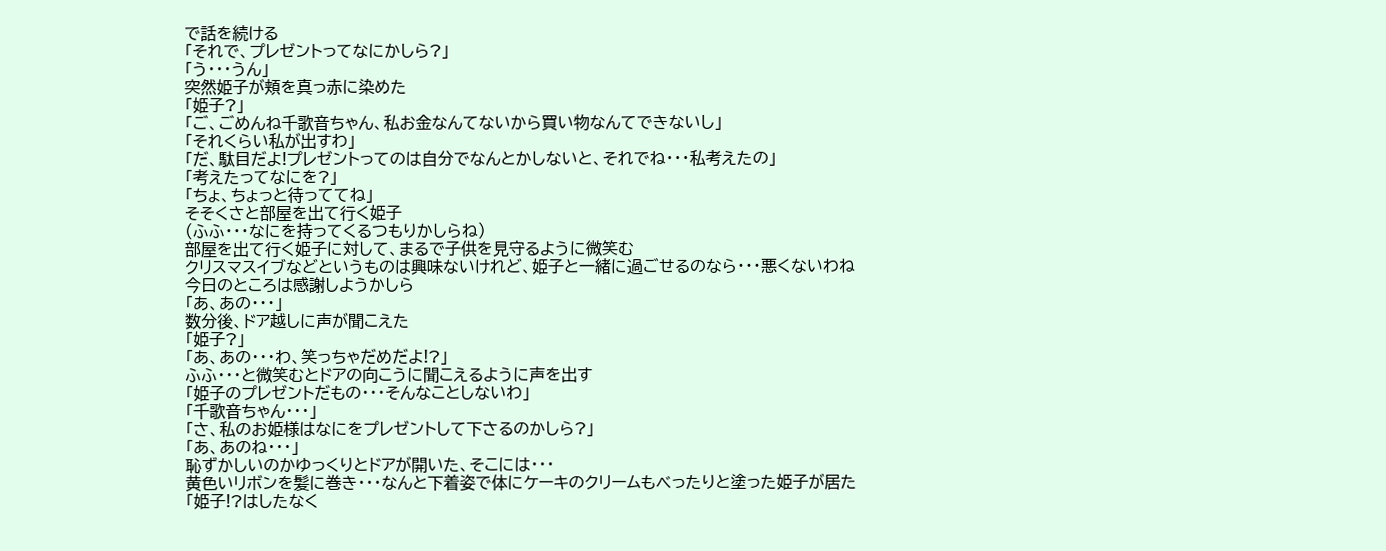で話を続ける
「それで、プレゼントってなにかしら?」
「う・・・うん」
突然姫子が頬を真っ赤に染めた
「姫子?」
「ご、ごめんね千歌音ちゃん、私お金なんてないから買い物なんてできないし」
「それくらい私が出すわ」
「だ、駄目だよ!プレゼントってのは自分でなんとかしないと、それでね・・・私考えたの」
「考えたってなにを?」
「ちょ、ちょっと待っててね」
そそくさと部屋を出て行く姫子
(ふふ・・・なにを持ってくるつもりかしらね)
部屋を出て行く姫子に対して、まるで子供を見守るように微笑む
クリスマスイブなどというものは興味ないけれど、姫子と一緒に過ごせるのなら・・・悪くないわね
今日のところは感謝しようかしら
「あ、あの・・・」
数分後、ドア越しに声が聞こえた
「姫子?」
「あ、あの・・・わ、笑っちゃだめだよ!?」
ふふ・・・と微笑むとドアの向こうに聞こえるように声を出す
「姫子のプレゼントだもの・・・そんなことしないわ」
「千歌音ちゃん・・・」
「さ、私のお姫様はなにをプレゼントして下さるのかしら?」
「あ、あのね・・・」
恥ずかしいのかゆっくりとドアが開いた、そこには・・・
黄色いリボンを髪に巻き・・・なんと下着姿で体にケーキのクリームもべったりと塗った姫子が居た
「姫子!?はしたなく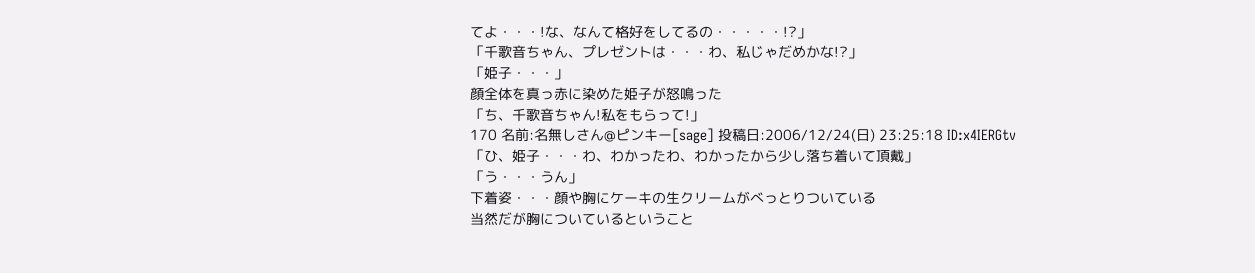てよ・・・!な、なんて格好をしてるの・・・・・!?」
「千歌音ちゃん、プレゼントは・・・わ、私じゃだめかな!?」
「姫子・・・」
顔全体を真っ赤に染めた姫子が怒鳴った
「ち、千歌音ちゃん!私をもらって!」
170 名前:名無しさん@ピンキー[sage] 投稿日:2006/12/24(日) 23:25:18 ID:x4IERGtv
「ひ、姫子・・・わ、わかったわ、わかったから少し落ち着いて頂戴」
「う・・・うん」
下着姿・・・顔や胸にケーキの生クリームがべっとりついている
当然だが胸についているということ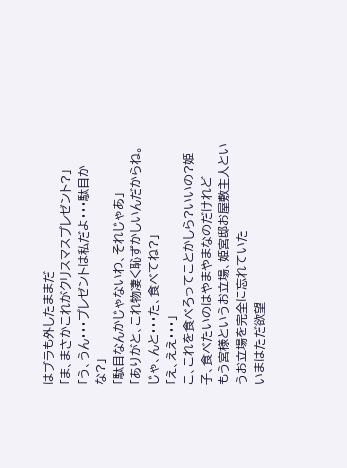はブラも外したままだ
「ま、まさかこれがクリスマスプレゼント?」
「う、うん・・・プレゼントは私だよ・・・駄目かな?」
「駄目なんかじゃないわ、それじゃあ」
「ありがと、これ物凄く恥ずかしいんだからね。じゃ、んと・・・た、食べてね?」
「え、ええ・・・」
こ、これを食べろってことかしら?いいの?姫子、食べたいのはやまやまなのだけれど
もう宮様というお立場、姫宮邸お屋敷主人というお立場を完全に忘れていた
いまはただ欲望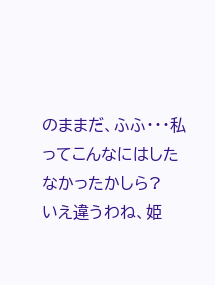のままだ、ふふ・・・私ってこんなにはしたなかったかしら?
いえ違うわね、姫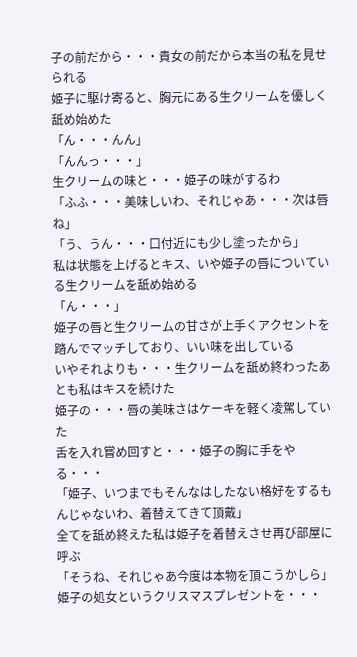子の前だから・・・貴女の前だから本当の私を見せられる
姫子に駆け寄ると、胸元にある生クリームを優しく舐め始めた
「ん・・・んん」
「んんっ・・・」
生クリームの味と・・・姫子の味がするわ
「ふふ・・・美味しいわ、それじゃあ・・・次は唇ね」
「う、うん・・・口付近にも少し塗ったから」
私は状態を上げるとキス、いや姫子の唇についている生クリームを舐め始める
「ん・・・」
姫子の唇と生クリームの甘さが上手くアクセントを踏んでマッチしており、いい味を出している
いやそれよりも・・・生クリームを舐め終わったあとも私はキスを続けた
姫子の・・・唇の美味さはケーキを軽く凌駕していた
舌を入れ嘗め回すと・・・姫子の胸に手をやる・・・
「姫子、いつまでもそんなはしたない格好をするもんじゃないわ、着替えてきて頂戴」
全てを舐め終えた私は姫子を着替えさせ再び部屋に呼ぶ
「そうね、それじゃあ今度は本物を頂こうかしら」
姫子の処女というクリスマスプレゼントを・・・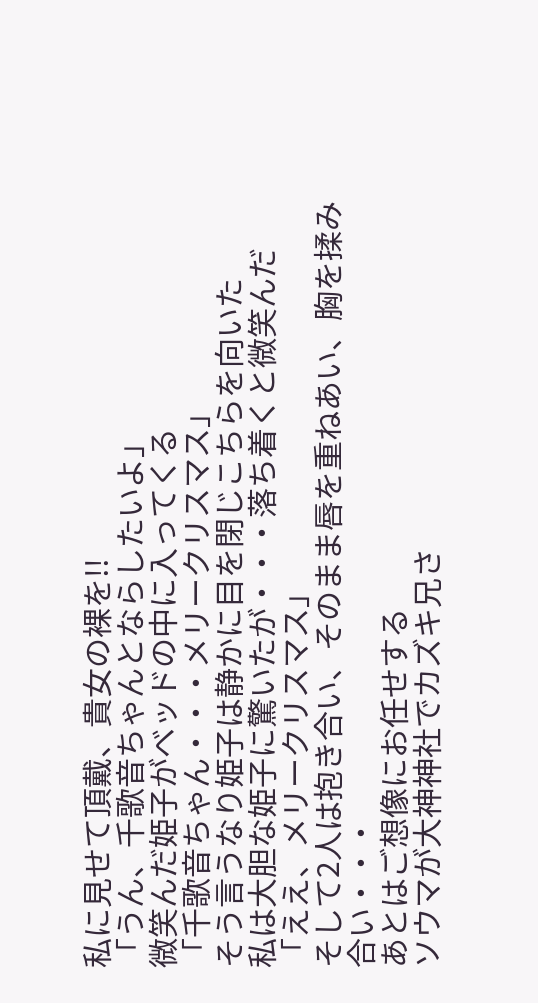私に見せて頂戴、貴女の裸を!!
「うん、千歌音ちゃんとならしたいよ」
微笑んだ姫子がベッドの中に入ってくる
「千歌音ちゃん・・・メリークリスマス」
そう言うなり姫子は静かに目を閉じこちらを向いた
私は大胆な姫子に驚いたが・・・落ち着くと微笑んだ
「ええ、メリークリスマス」
そして2人は抱き合い、そのまま唇を重ねあい、胸を揉み合い・・・
あとはご想像にお任せする
ソウマが大神神社でカズキ兄さ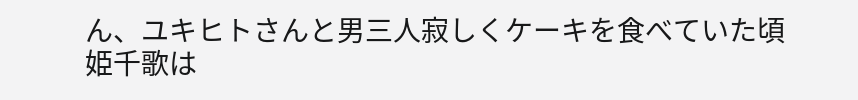ん、ユキヒトさんと男三人寂しくケーキを食べていた頃
姫千歌は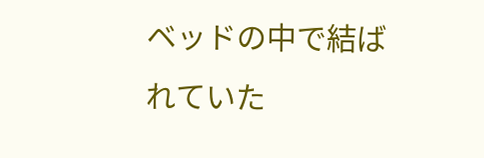ベッドの中で結ばれていた